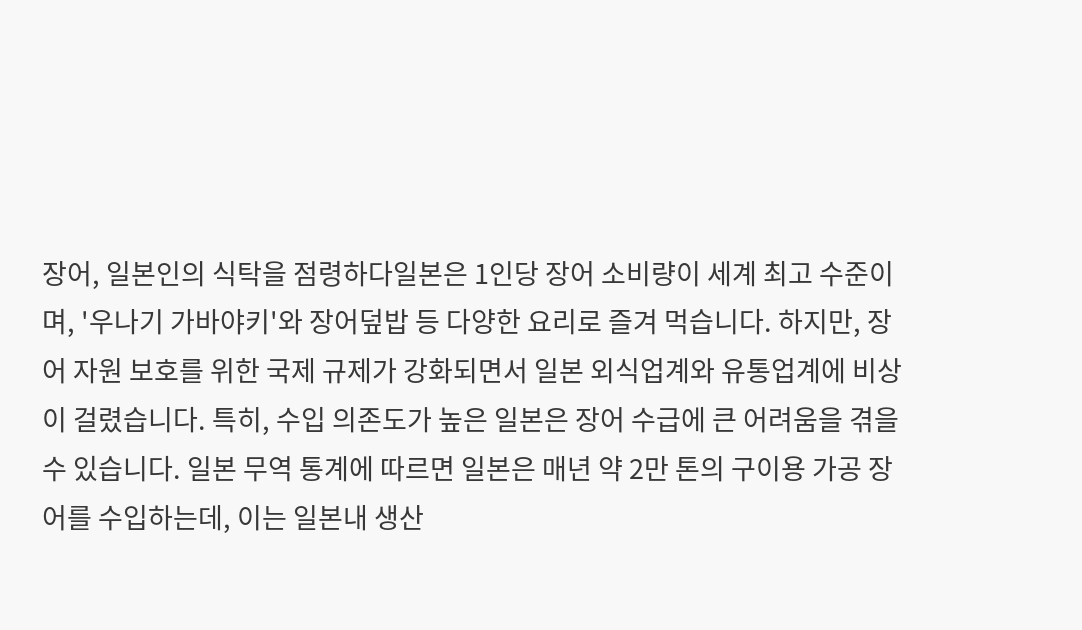장어, 일본인의 식탁을 점령하다일본은 1인당 장어 소비량이 세계 최고 수준이며, '우나기 가바야키'와 장어덮밥 등 다양한 요리로 즐겨 먹습니다. 하지만, 장어 자원 보호를 위한 국제 규제가 강화되면서 일본 외식업계와 유통업계에 비상이 걸렸습니다. 특히, 수입 의존도가 높은 일본은 장어 수급에 큰 어려움을 겪을 수 있습니다. 일본 무역 통계에 따르면 일본은 매년 약 2만 톤의 구이용 가공 장어를 수입하는데, 이는 일본내 생산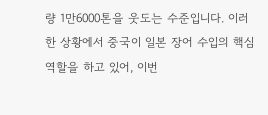량 1만6000톤을 웃도는 수준입니다. 이러한 상황에서 중국이 일본 장어 수입의 핵심 역할을 하고 있어, 이번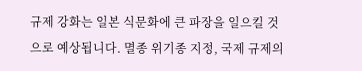규제 강화는 일본 식문화에 큰 파장을 일으킬 것으로 예상됩니다. 멸종 위기종 지정, 국제 규제의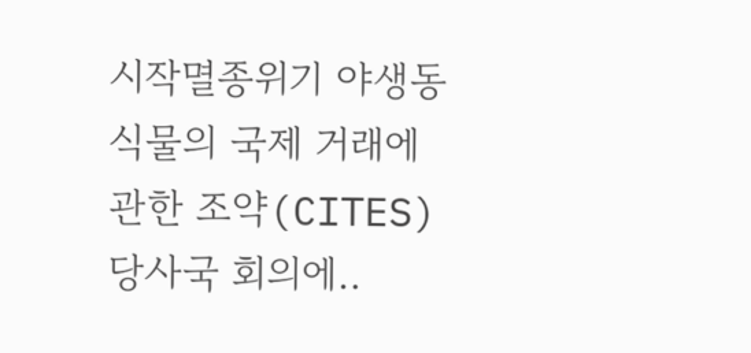시작멸종위기 야생동식물의 국제 거래에 관한 조약(CITES) 당사국 회의에..